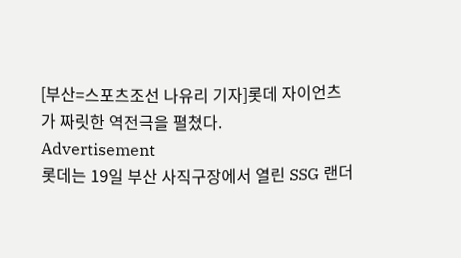[부산=스포츠조선 나유리 기자]롯데 자이언츠가 짜릿한 역전극을 펼쳤다.
Advertisement
롯데는 19일 부산 사직구장에서 열린 SSG 랜더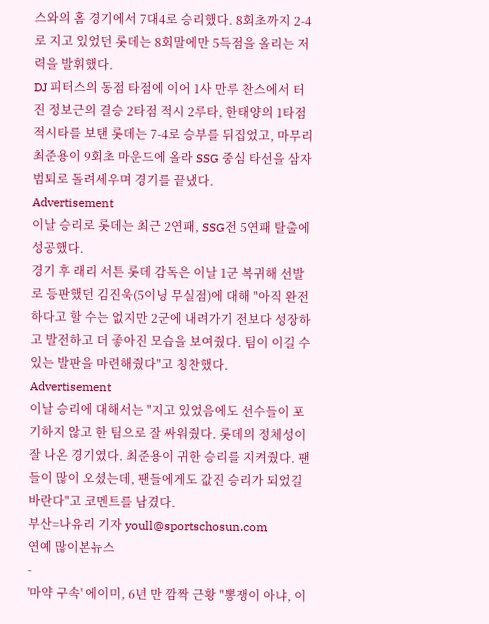스와의 홈 경기에서 7대4로 승리했다. 8회초까지 2-4로 지고 있었던 롯데는 8회말에만 5득점을 올리는 저력을 발휘했다.
DJ 피터스의 동점 타점에 이어 1사 만루 찬스에서 터진 정보근의 결승 2타점 적시 2루타, 한태양의 1타점 적시타를 보탠 롯데는 7-4로 승부를 뒤집었고, 마무리 최준용이 9회초 마운드에 올라 SSG 중심 타선을 삼자범퇴로 돌려세우며 경기를 끝냈다.
Advertisement
이날 승리로 롯데는 최근 2연패, SSG전 5연패 탈출에 성공했다.
경기 후 래리 서튼 롯데 감독은 이날 1군 복귀해 선발로 등판했던 김진욱(5이닝 무실점)에 대해 "아직 완전하다고 할 수는 없지만 2군에 내려가기 전보다 성장하고 발전하고 더 좋아진 모습을 보여줬다. 팀이 이길 수 있는 발판을 마련해줬다"고 칭찬했다.
Advertisement
이날 승리에 대해서는 "지고 있었음에도 선수들이 포기하지 않고 한 팀으로 잘 싸워줬다. 롯데의 정체성이 잘 나온 경기였다. 최준용이 귀한 승리를 지켜줬다. 팬들이 많이 오셨는데, 팬들에게도 값진 승리가 되었길 바란다"고 코멘트를 남겼다.
부산=나유리 기자 youll@sportschosun.com
연예 많이본뉴스
-
'마약 구속' 에이미, 6년 만 깜짝 근황 "뽕쟁이 아냐, 이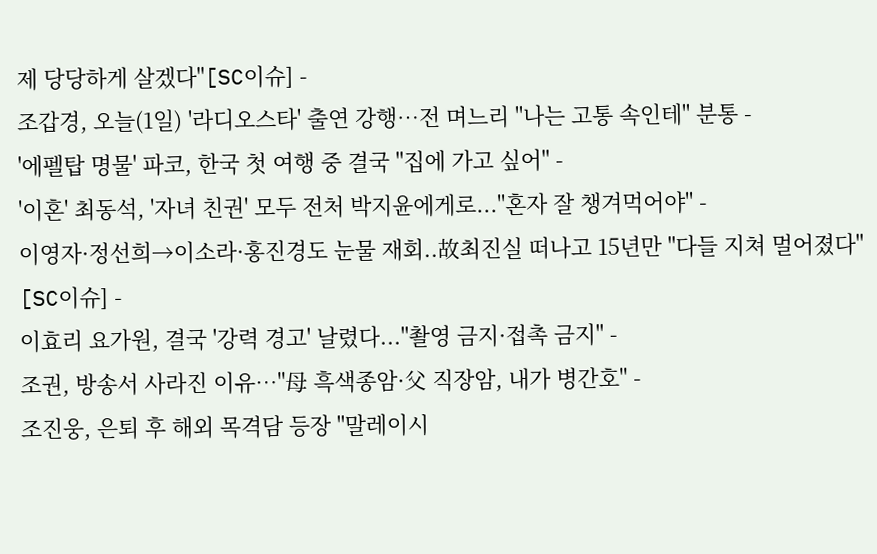제 당당하게 살겠다"[SC이슈] -
조갑경, 오늘(1일) '라디오스타' 출연 강행…전 며느리 "나는 고통 속인테" 분통 -
'에펠탑 명물' 파코, 한국 첫 여행 중 결국 "집에 가고 싶어" -
'이혼' 최동석, '자녀 친권' 모두 전처 박지윤에게로..."혼자 잘 챙겨먹어야" -
이영자·정선희→이소라·홍진경도 눈물 재회..故최진실 떠나고 15년만 "다들 지쳐 멀어졌다" [SC이슈] -
이효리 요가원, 결국 '강력 경고' 날렸다..."촬영 금지·접촉 금지" -
조권, 방송서 사라진 이유…"母 흑색종암·父 직장암, 내가 병간호" -
조진웅, 은퇴 후 해외 목격담 등장 "말레이시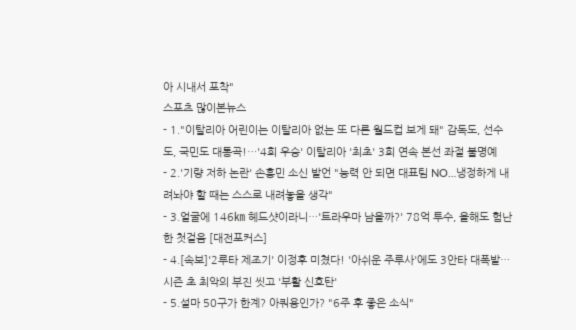아 시내서 포착"
스포츠 많이본뉴스
- 1."이탈리아 어린이는 이탈리아 없는 또 다른 월드컵 보게 돼" 감독도, 선수도, 국민도 대통곡!…'4회 우승' 이탈리아 '최초' 3회 연속 본선 좌절 불명예
- 2.'기량 저하 논란' 손흥민 소신 발언 "능력 안 되면 대표팀 NO…냉정하게 내려놔야 할 때는 스스로 내려놓을 생각"
- 3.얼굴에 146㎞ 헤드샷이라니…'트라우마 남을까?' 78억 투수, 올해도 험난한 첫걸음 [대전포커스]
- 4.[속보]'2루타 제조기' 이정후 미쳤다! '아쉬운 주루사'에도 3안타 대폭발…시즌 초 최악의 부진 씻고 '부활 신호탄'
- 5.설마 50구가 한계? 아쿼용인가? "6주 후 좋은 소식"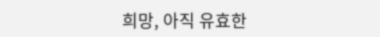희망, 아직 유효한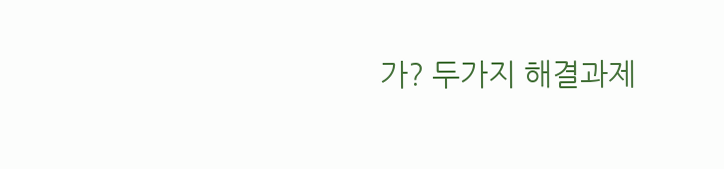가? 두가지 해결과제